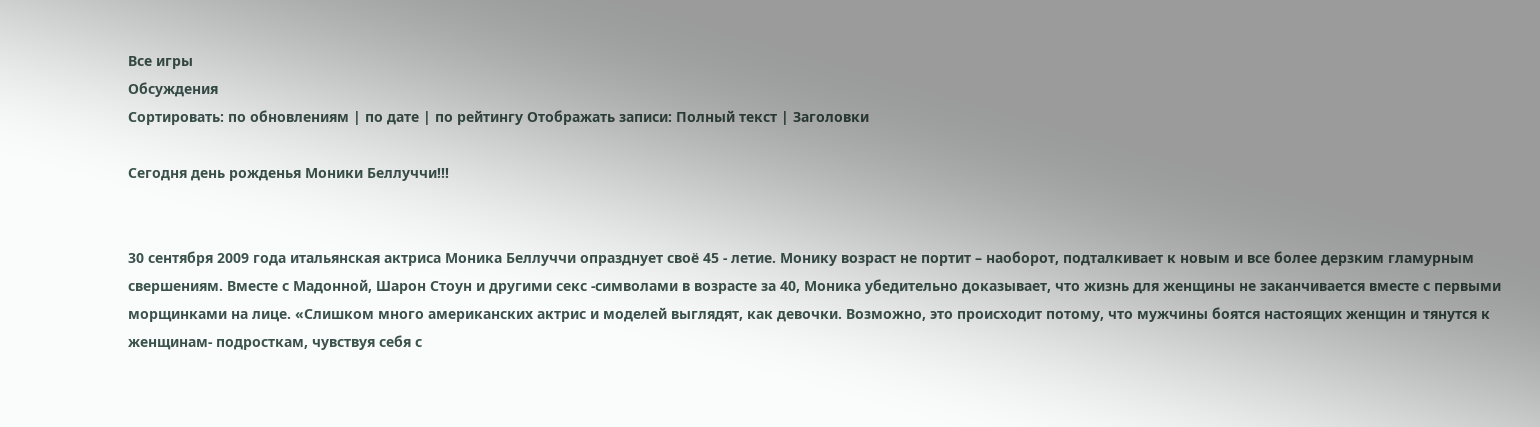Все игры
Обсуждения
Сортировать: по обновлениям | по дате | по рейтингу Отображать записи: Полный текст | Заголовки

Сегодня день рожденья Моники Беллуччи!!!


30 сентября 2009 года итальянская актриса Моника Беллуччи опразднует своё 45 - летие. Монику возраст не портит – наоборот, подталкивает к новым и все более дерзким гламурным свершениям. Вместе с Мадонной, Шарон Стоун и другими секс -символами в возрасте за 40, Моника убедительно доказывает, что жизнь для женщины не заканчивается вместе с первыми морщинками на лице. «Слишком много американских актрис и моделей выглядят, как девочки. Возможно, это происходит потому, что мужчины боятся настоящих женщин и тянутся к женщинам- подросткам, чувствуя себя с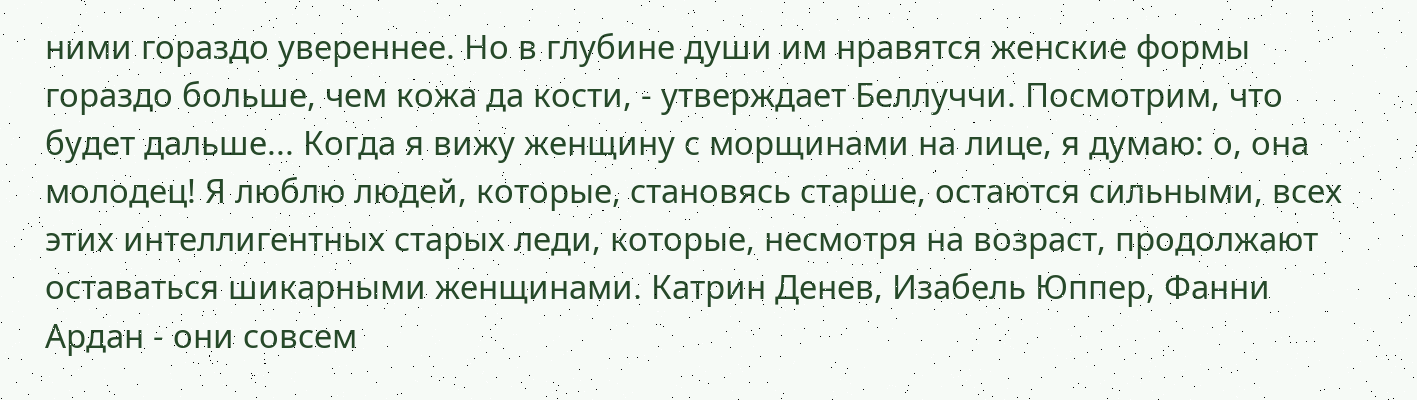ними гораздо увереннее. Но в глубине души им нравятся женские формы гораздо больше, чем кожа да кости, - утверждает Беллуччи. Посмотрим, что будет дальше... Когда я вижу женщину с морщинами на лице, я думаю: о, она молодец! Я люблю людей, которые, становясь старше, остаются сильными, всех этих интеллигентных старых леди, которые, несмотря на возраст, продолжают оставаться шикарными женщинами. Катрин Денев, Изабель Юппер, Фанни Ардан - они совсем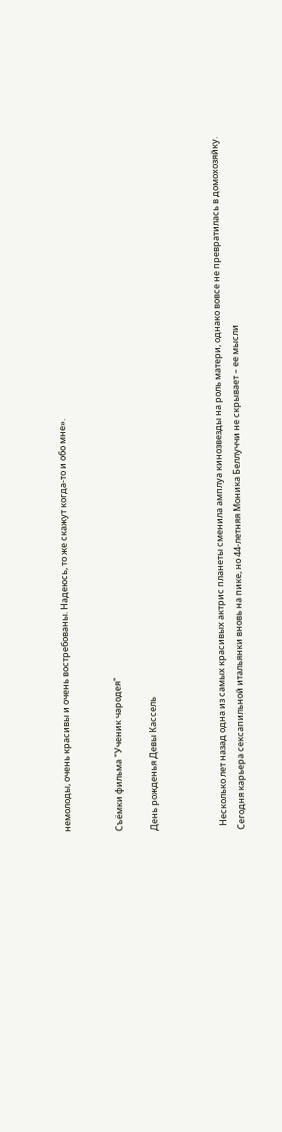немолоды, очень красивы и очень востребованы. Надеюсь, то же скажут когда-то и обо мне».


Съёмки фильма "Ученик чародея"

День рожденья Девы Кассель



  Несколько лет назад одна из самых красивых актрис планеты сменила амплуа кинозвезды на роль матери, однако вовсе не превратилась в домохозяйку. Сегодня карьера сексапильной итальянки вновь на пике, но 44-летняя Моника Беллуччи не скрывает – ее мысли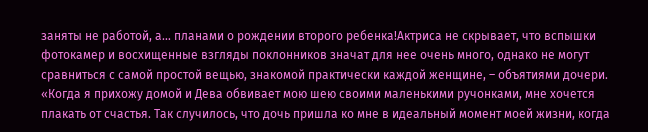заняты не работой, а… планами о рождении второго ребенка!Актриса не скрывает, что вспышки фотокамер и восхищенные взгляды поклонников значат для нее очень много, однако не могут сравниться с самой простой вещью, знакомой практически каждой женщине, – объятиями дочери. «Когда я прихожу домой и Дева обвивает мою шею своими маленькими ручонками, мне хочется плакать от счастья. Так случилось, что дочь пришла ко мне в идеальный момент моей жизни, когда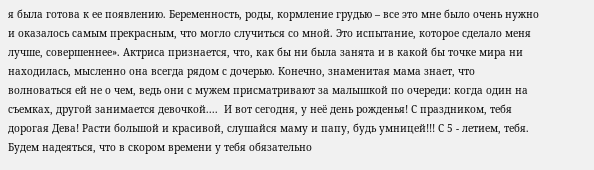я была готова к ее появлению. Беременность, роды, кормление грудью – все это мне было очень нужно и оказалось самым прекрасным, что могло случиться со мной. Это испытание, которое сделало меня лучше, совершеннее». Актриса признается, что, как бы ни была занята и в какой бы точке мира ни находилась, мысленно она всегда рядом с дочерью. Конечно, знаменитая мама знает, что волноваться ей не о чем, ведь они с мужем присматривают за малышкой по очереди: когда один на съемках, другой занимается девочкой....  И вот сегодня, у неё день рожденья! С праздником, тебя дорогая Дева! Расти большой и красивой, слушайся маму и папу, будь умницей!!! С 5 - летием, тебя. Будем надеяться, что в скором времени у тебя обязательно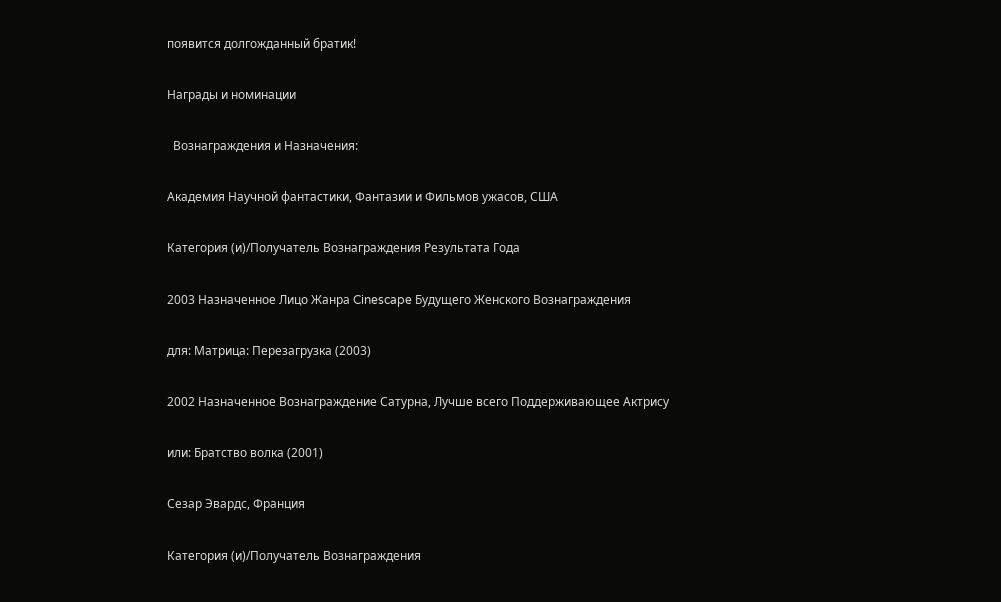появится долгожданный братик!

Награды и номинации

  Вознаграждения и Назначения:

Академия Научной фантастики, Фантазии и Фильмов ужасов, США

Категория (и)/Получатель Вознаграждения Результата Года

2003 Назначенное Лицо Жанра Cinescape Будущего Женского Вознаграждения

для: Матрица: Перезагрузка (2003)

2002 Назначенное Вознаграждение Сатурна, Лучше всего Поддерживающее Актрису

или: Братство волка (2001)

Сезар Эвардс, Франция

Категория (и)/Получатель Вознаграждения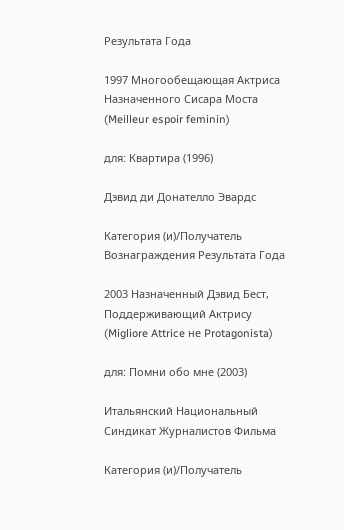Результата Года

1997 Многообещающая Актриса Назначенного Сисара Моста (Meilleur espoir feminin)

для: Квартира (1996)

Дэвид ди Донателло Эвардс

Категория (и)/Получатель Вознаграждения Результата Года

2003 Назначенный Дэвид Бест, Поддерживающий Актрису (Migliore Attrice не Protagonista)

для: Помни обо мне (2003)

Итальянский Национальный Синдикат Журналистов Фильма

Категория (и)/Получатель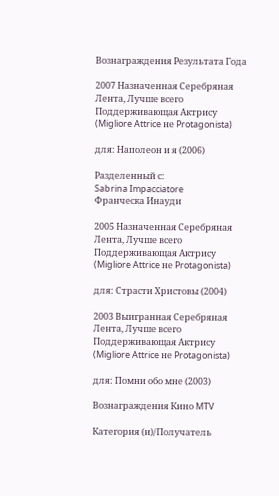Вознаграждения Результата Года

2007 Назначенная Серебряная Лента, Лучше всего Поддерживающая Актрису (Migliore Attrice не Protagonista)

для: Наполеон и я (2006)

Разделенный с:
Sabrina Impacciatore
Франческа Инауди

2005 Назначенная Серебряная Лента, Лучше всего Поддерживающая Актрису (Migliore Attrice не Protagonista)

для: Страсти Христовы (2004)

2003 Выигранная Серебряная Лента, Лучше всего Поддерживающая Актрису (Migliore Attrice не Protagonista)

для: Помни обо мне (2003)

Вознаграждения Кино MTV

Категория (и)/Получатель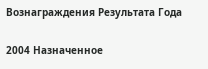Вознаграждения Результата Года

2004 Назначенное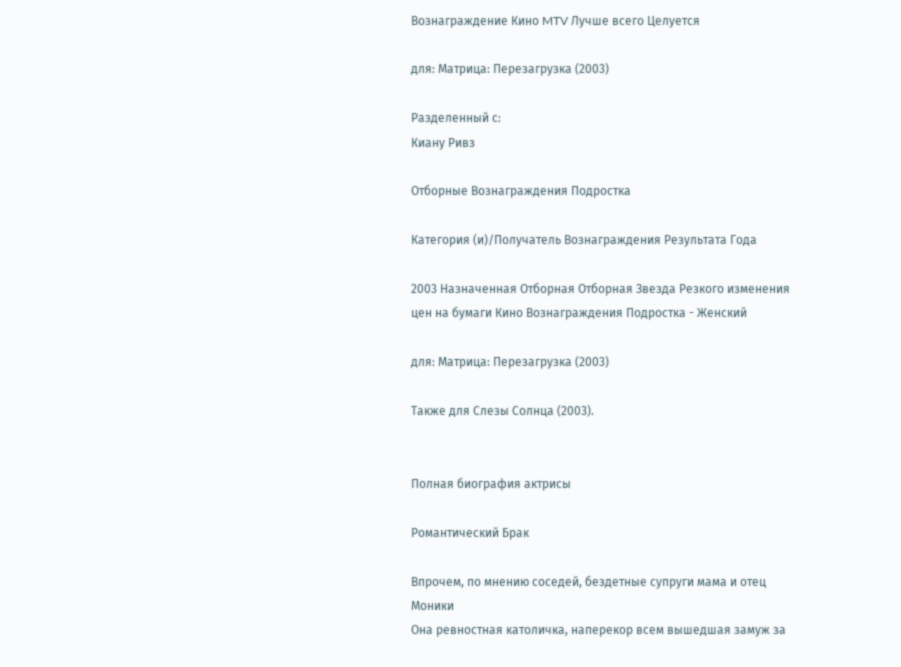Вознаграждение Кино MTV Лучше всего Целуется

для: Матрица: Перезагрузка (2003)

Разделенный с:
Киану Ривз

Отборные Вознаграждения Подростка

Категория (и)/Получатель Вознаграждения Результата Года

2003 Назначенная Отборная Отборная Звезда Резкого изменения цен на бумаги Кино Вознаграждения Подростка - Женский

для: Матрица: Перезагрузка (2003)

Также для Слезы Солнца (2003).


Полная биография актрисы

Романтический Брак

Впрочем, по мнению соседей, бездетные супруги мама и отец Моники
Она ревностная католичка, наперекор всем вышедшая замуж за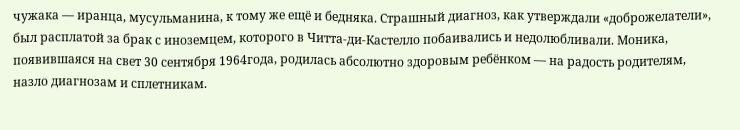чужака — иранца, мусульманина, к тому же ещё и бедняка. Страшный диагноз, как утверждали «доброжелатели», был расплатой за брак с иноземцем, которого в Читта-ди-Кастелло побаивались и недолюбливали. Моника, появившаяся на свет 30 сентября 1964года, родилась абсолютно здоровым ребёнком — на радость родителям, назло диагнозам и сплетникам.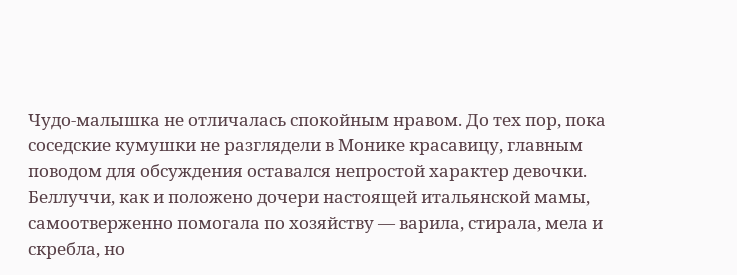Чудо-малышка не отличалась спокойным нравом. До тех пор, пока соседские кумушки не разглядели в Монике красавицу, главным поводом для обсуждения оставался непростой характер девочки. Беллуччи, как и положено дочери настоящей итальянской мамы, самоотверженно помогала по хозяйству — варила, стирала, мела и скребла, но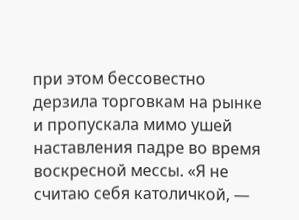при этом бессовестно дерзила торговкам на рынке и пропускала мимо ушей наставления падре во время воскресной мессы. «Я не считаю себя католичкой, —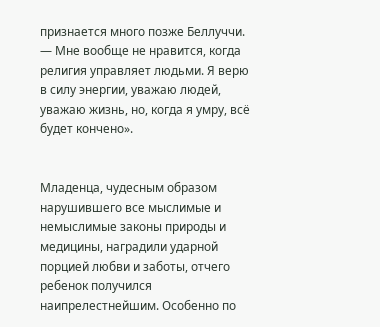признается много позже Беллуччи. — Мне вообще не нравится, когда религия управляет людьми. Я верю в силу энергии, уважаю людей, уважаю жизнь, но, когда я умру, всё будет кончено».


Младенца, чудесным образом нарушившего все мыслимые и немыслимые законы природы и медицины, наградили ударной порцией любви и заботы, отчего ребенок получился наипрелестнейшим. Особенно по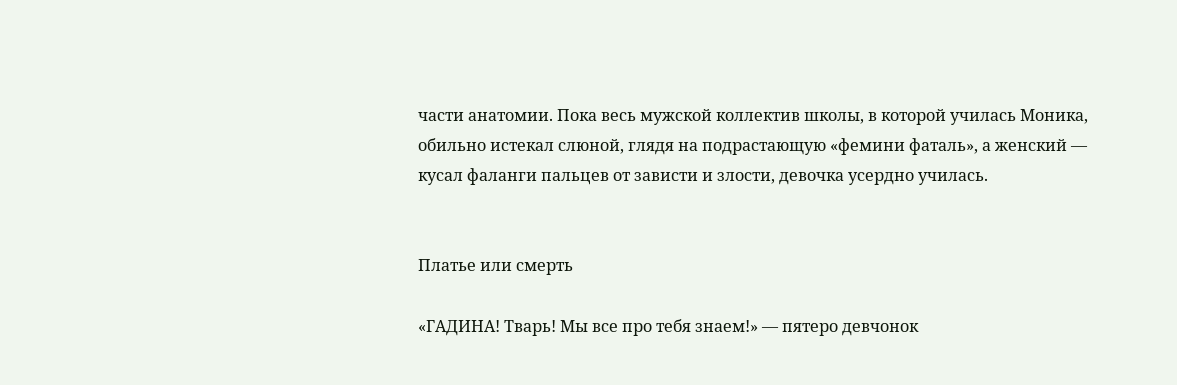части анатомии. Пока весь мужской коллектив школы, в которой училась Моника, обильно истекал слюной, глядя на подрастающую «фемини фаталь», а женский — кусал фаланги пальцев от зависти и злости, девочка усердно училась.


Платье или смерть

«ГАДИНА! Тварь! Мы все про тебя знаем!» — пятеро девчонок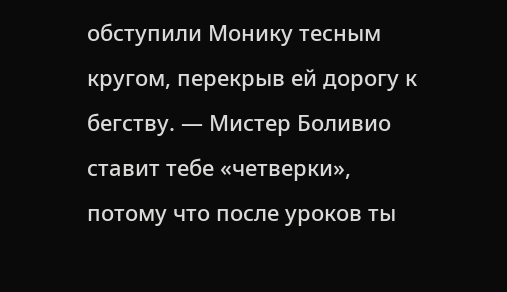обступили Монику тесным кругом, перекрыв ей дорогу к бегству. — Мистер Боливио ставит тебе «четверки», потому что после уроков ты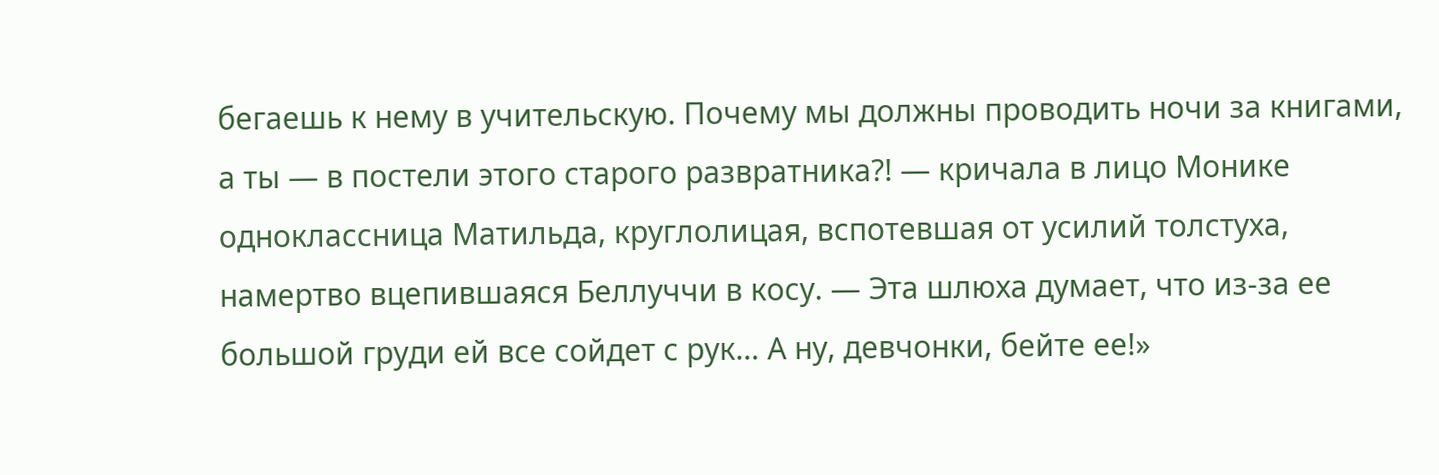бегаешь к нему в учительскую. Почему мы должны проводить ночи за книгами, а ты — в постели этого старого развратника?! — кричала в лицо Монике одноклассница Матильда, круглолицая, вспотевшая от усилий толстуха, намертво вцепившаяся Беллуччи в косу. — Эта шлюха думает, что из-за ее большой груди ей все сойдет с рук… А ну, девчонки, бейте ее!»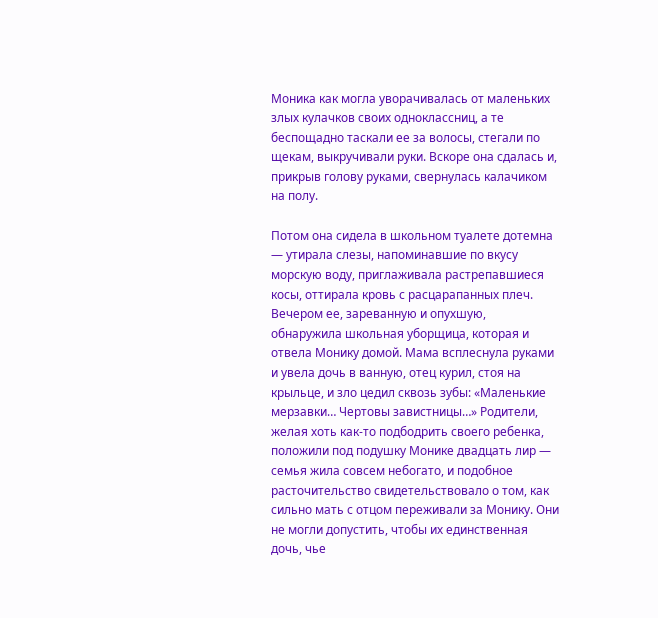Моника как могла уворачивалась от маленьких злых кулачков своих одноклассниц, а те беспощадно таскали ее за волосы, стегали по щекам, выкручивали руки. Вскоре она сдалась и, прикрыв голову руками, свернулась калачиком на полу.

Потом она сидела в школьном туалете дотемна — утирала слезы, напоминавшие по вкусу морскую воду, приглаживала растрепавшиеся косы, оттирала кровь с расцарапанных плеч. Вечером ее, зареванную и опухшую, обнаружила школьная уборщица, которая и отвела Монику домой. Мама всплеснула руками и увела дочь в ванную, отец курил, стоя на крыльце, и зло цедил сквозь зубы: «Маленькие мерзавки… Чертовы завистницы…» Родители, желая хоть как-то подбодрить своего ребенка, положили под подушку Монике двадцать лир — семья жила совсем небогато, и подобное расточительство свидетельствовало о том, как сильно мать с отцом переживали за Монику. Они не могли допустить, чтобы их единственная дочь, чье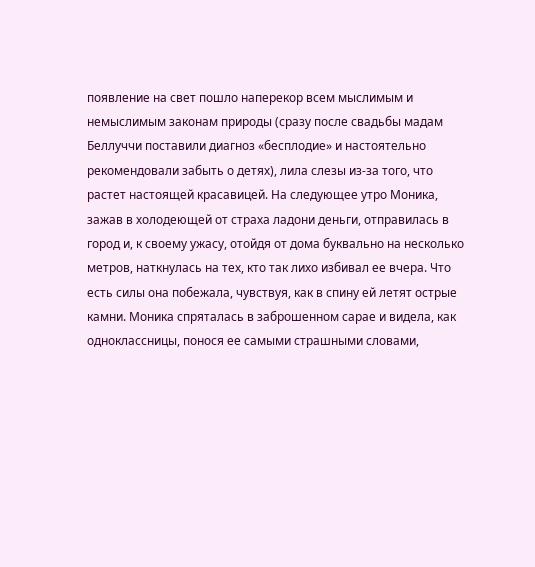появление на свет пошло наперекор всем мыслимым и немыслимым законам природы (сразу после свадьбы мадам Беллуччи поставили диагноз «бесплодие» и настоятельно рекомендовали забыть о детях), лила слезы из-за того, что растет настоящей красавицей. На следующее утро Моника, зажав в холодеющей от страха ладони деньги, отправилась в город и, к своему ужасу, отойдя от дома буквально на несколько метров, наткнулась на тех, кто так лихо избивал ее вчера. Что есть силы она побежала, чувствуя, как в спину ей летят острые камни. Моника спряталась в заброшенном сарае и видела, как одноклассницы, понося ее самыми страшными словами,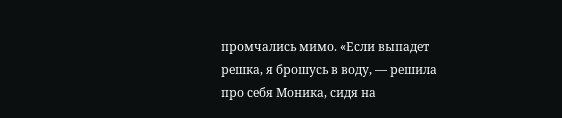промчались мимо. «Если выпадет решка, я брошусь в воду, — решила про себя Моника, сидя на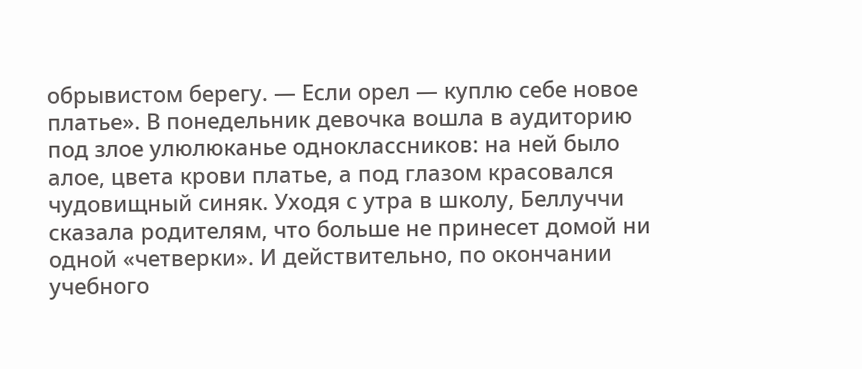обрывистом берегу. — Если орел — куплю себе новое платье». В понедельник девочка вошла в аудиторию под злое улюлюканье одноклассников: на ней было алое, цвета крови платье, а под глазом красовался чудовищный синяк. Уходя с утра в школу, Беллуччи сказала родителям, что больше не принесет домой ни одной «четверки». И действительно, по окончании учебного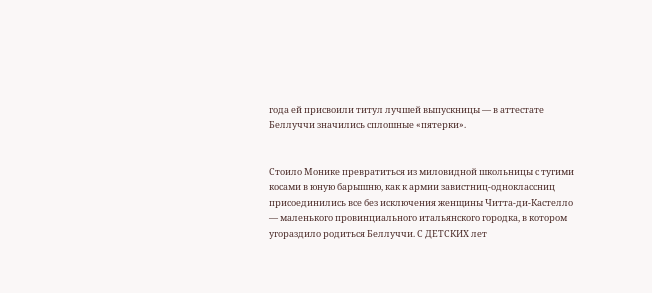года ей присвоили титул лучшей выпускницы — в аттестате Беллуччи значились сплошные «пятерки».


Стоило Монике превратиться из миловидной школьницы с тугими косами в юную барышню, как к армии завистниц-одноклассниц присоединились все без исключения женщины Читта-ди-Кастелло — маленького провинциального итальянского городка, в котором угораздило родиться Беллуччи. С ДЕТСКИХ лет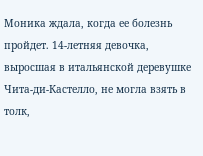Моника ждала, когда ее болезнь пройдет. 14-летняя девочка, выросшая в итальянской деревушке Чита-ди-Кастелло, не могла взять в толк,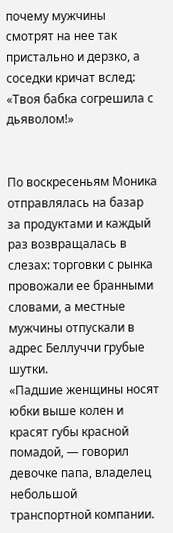почему мужчины смотрят на нее так пристально и дерзко, а соседки кричат вслед: «Твоя бабка согрешила с дьяволом!»


По воскресеньям Моника отправлялась на базар за продуктами и каждый раз возвращалась в слезах: торговки с рынка провожали ее бранными словами, а местные мужчины отпускали в адрес Беллуччи грубые шутки.
«Падшие женщины носят юбки выше колен и красят губы красной помадой, — говорил девочке папа, владелец небольшой транспортной компании.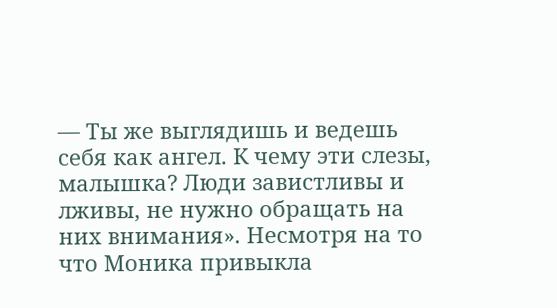— Ты же выглядишь и ведешь себя как ангел. К чему эти слезы, малышка? Люди завистливы и лживы, не нужно обращать на них внимания». Несмотря на то что Моника привыкла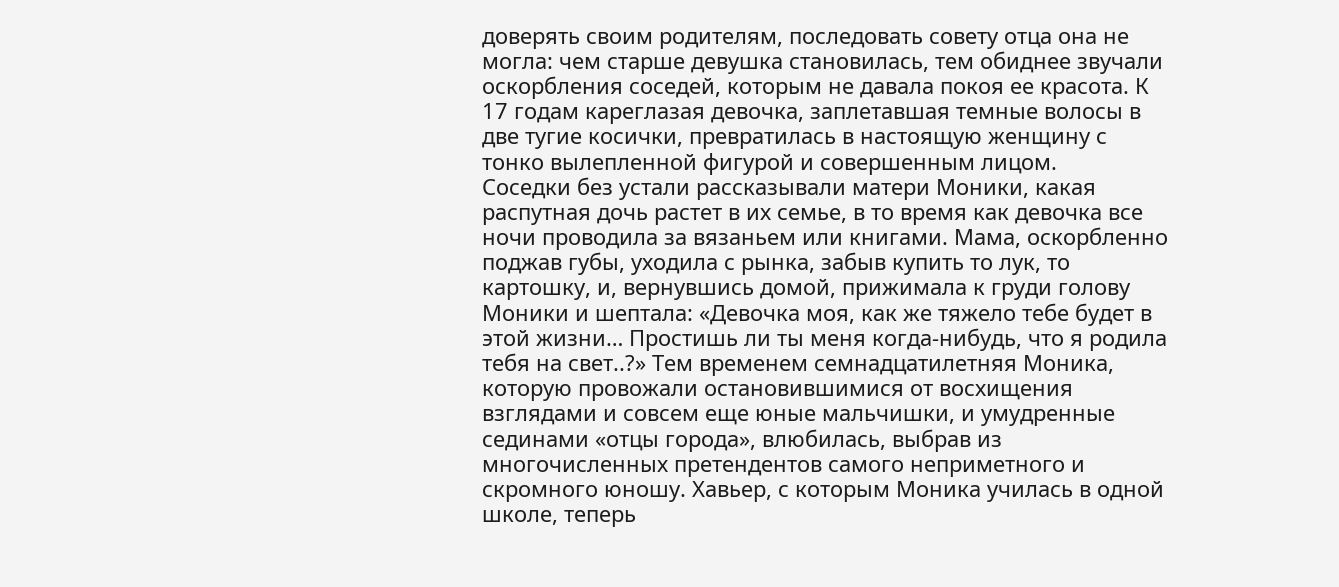доверять своим родителям, последовать совету отца она не могла: чем старше девушка становилась, тем обиднее звучали оскорбления соседей, которым не давала покоя ее красота. К 17 годам кареглазая девочка, заплетавшая темные волосы в две тугие косички, превратилась в настоящую женщину с тонко вылепленной фигурой и совершенным лицом.
Соседки без устали рассказывали матери Моники, какая распутная дочь растет в их семье, в то время как девочка все ночи проводила за вязаньем или книгами. Мама, оскорбленно поджав губы, уходила с рынка, забыв купить то лук, то картошку, и, вернувшись домой, прижимала к груди голову Моники и шептала: «Девочка моя, как же тяжело тебе будет в этой жизни… Простишь ли ты меня когда-нибудь, что я родила тебя на свет..?» Тем временем семнадцатилетняя Моника, которую провожали остановившимися от восхищения взглядами и совсем еще юные мальчишки, и умудренные сединами «отцы города», влюбилась, выбрав из многочисленных претендентов самого неприметного и скромного юношу. Хавьер, с которым Моника училась в одной школе, теперь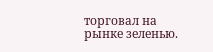торговал на рынке зеленью.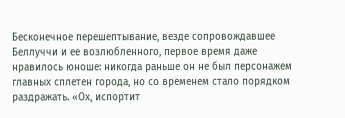Бесконечное перешептывание, везде сопровождавшее Беллуччи и ее возлюбленного, первое время даже нравилось юноше: никогда раньше он не был персонажем главных сплетен города, но со временем стало порядком раздражать. «Ох, испортит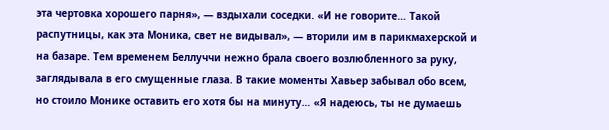эта чертовка хорошего парня», — вздыхали соседки. «И не говорите… Такой распутницы, как эта Моника, свет не видывал», — вторили им в парикмахерской и на базаре. Тем временем Беллуччи нежно брала своего возлюбленного за руку, заглядывала в его смущенные глаза. В такие моменты Хавьер забывал обо всем, но стоило Монике оставить его хотя бы на минуту… «Я надеюсь, ты не думаешь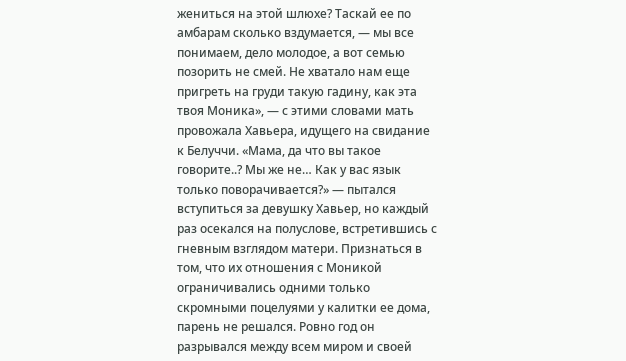жениться на этой шлюхе? Таскай ее по амбарам сколько вздумается, — мы все понимаем, дело молодое, а вот семью позорить не смей. Не хватало нам еще пригреть на груди такую гадину, как эта твоя Моника», — с этими словами мать провожала Хавьера, идущего на свидание к Белуччи. «Мама, да что вы такое говорите..? Мы же не… Как у вас язык только поворачивается?» — пытался вступиться за девушку Хавьер, но каждый раз осекался на полуслове, встретившись с гневным взглядом матери. Признаться в том, что их отношения с Моникой ограничивались одними только скромными поцелуями у калитки ее дома, парень не решался. Ровно год он разрывался между всем миром и своей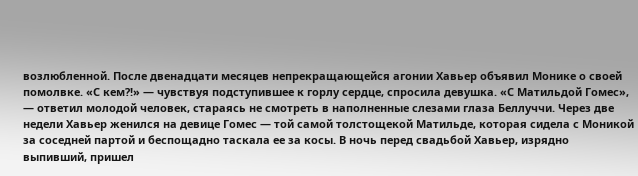возлюбленной. После двенадцати месяцев непрекращающейся агонии Хавьер объявил Монике о своей помолвке. «С кем?!» — чувствуя подступившее к горлу сердце, спросила девушка. «С Матильдой Гомес», — ответил молодой человек, стараясь не смотреть в наполненные слезами глаза Беллуччи. Через две недели Хавьер женился на девице Гомес — той самой толстощекой Матильде, которая сидела с Моникой за соседней партой и беспощадно таскала ее за косы. В ночь перед свадьбой Хавьер, изрядно выпивший, пришел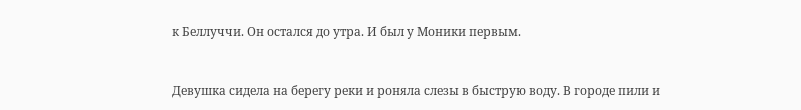к Беллуччи. Он остался до утра. И был у Моники первым.


Девушка сидела на берегу реки и роняла слезы в быструю воду. В городе пили и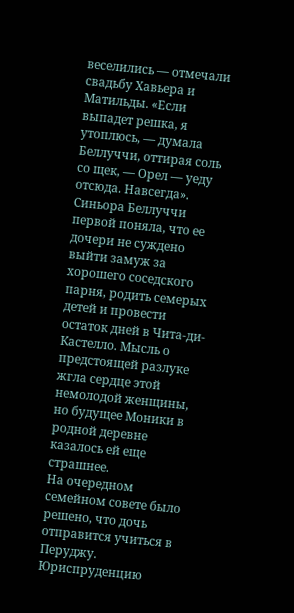веселились — отмечали свадьбу Хавьера и Матильды. «Если выпадет решка, я утоплюсь, — думала Беллуччи, оттирая соль со щек, — Орел — уеду отсюда. Навсегда». Синьора Беллуччи первой поняла, что ее дочери не суждено выйти замуж за хорошего соседского парня, родить семерых детей и провести остаток дней в Чита-ди-Кастелло. Мысль о предстоящей разлуке жгла сердце этой немолодой женщины, но будущее Моники в родной деревне казалось ей еще страшнее.
На очередном семейном совете было решено, что дочь отправится учиться в Перуджу. Юриспруденцию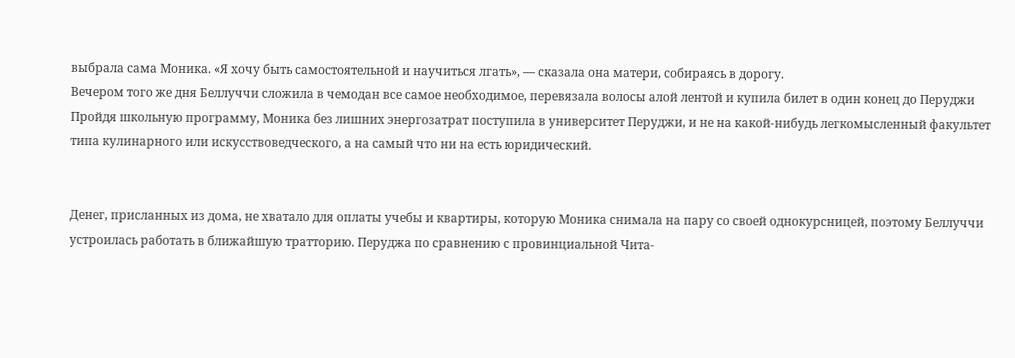выбрала сама Моника. «Я хочу быть самостоятельной и научиться лгать», — сказала она матери, собираясь в дорогу.
Вечером того же дня Беллуччи сложила в чемодан все самое необходимое, перевязала волосы алой лентой и купила билет в один конец до Перуджи
Пройдя школьную программу, Моника без лишних энергозатрат поступила в университет Перуджи, и не на какой-нибудь легкомысленный факультет типа кулинарного или искусствоведческого, а на самый что ни на есть юридический.


Денег, присланных из дома, не хватало для оплаты учебы и квартиры, которую Моника снимала на пару со своей однокурсницей, поэтому Беллуччи устроилась работать в ближайшую тратторию. Перуджа по сравнению с провинциальной Чита-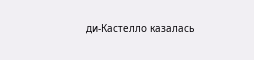ди-Кастелло казалась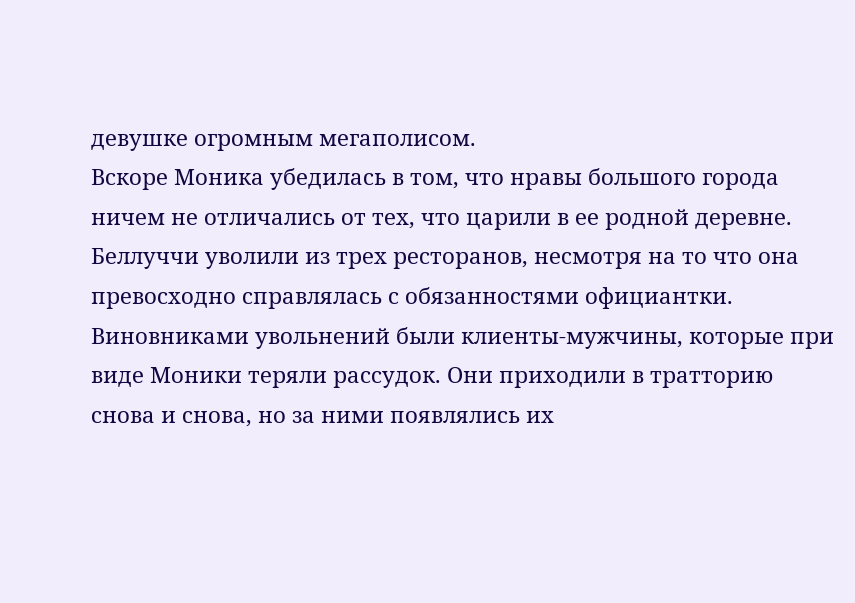девушке огромным мегаполисом.
Вскоре Моника убедилась в том, что нравы большого города ничем не отличались от тех, что царили в ее родной деревне. Беллуччи уволили из трех ресторанов, несмотря на то что она превосходно справлялась с обязанностями официантки. Виновниками увольнений были клиенты-мужчины, которые при виде Моники теряли рассудок. Они приходили в тратторию снова и снова, но за ними появлялись их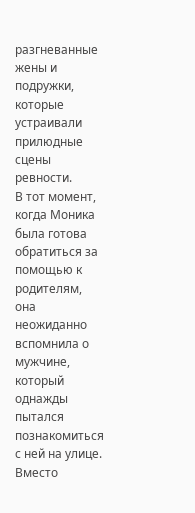разгневанные жены и подружки, которые устраивали прилюдные сцены ревности.
В тот момент, когда Моника была готова обратиться за помощью к родителям, она неожиданно вспомнила о мужчине, который однажды пытался познакомиться с ней на улице.
Вместо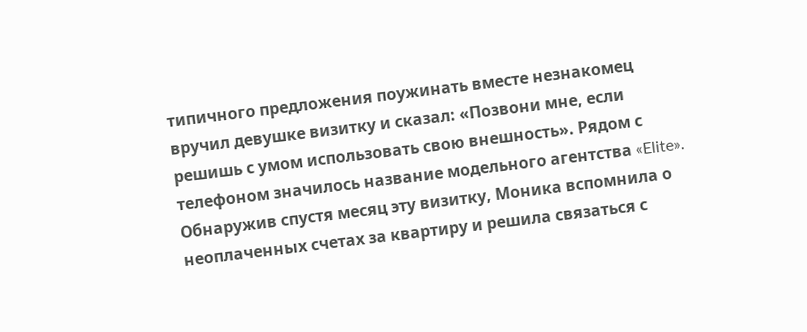типичного предложения поужинать вместе незнакомец вручил девушке визитку и сказал: «Позвони мне, если решишь с умом использовать свою внешность». Рядом с телефоном значилось название модельного агентства «Elite». Обнаружив спустя месяц эту визитку, Моника вспомнила о неоплаченных счетах за квартиру и решила связаться с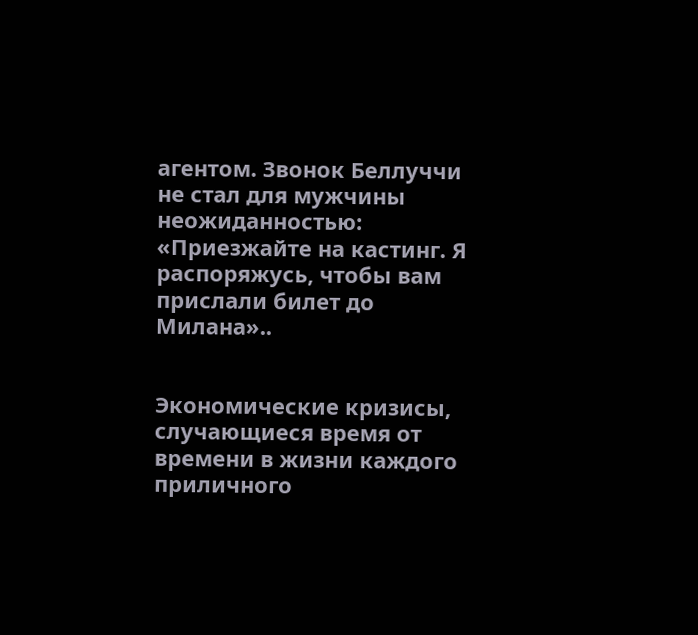агентом. Звонок Беллуччи не стал для мужчины неожиданностью: «Приезжайте на кастинг. Я распоряжусь, чтобы вам прислали билет до Милана»..


Экономические кризисы, случающиеся время от времени в жизни каждого приличного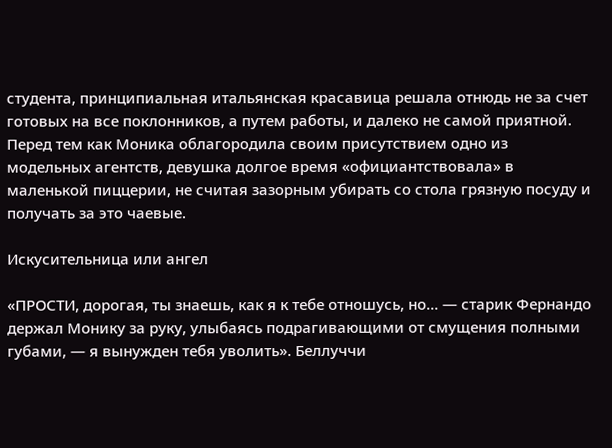студента, принципиальная итальянская красавица решала отнюдь не за счет готовых на все поклонников, а путем работы, и далеко не самой приятной. Перед тем как Моника облагородила своим присутствием одно из модельных агентств, девушка долгое время «официантствовала» в маленькой пиццерии, не считая зазорным убирать со стола грязную посуду и получать за это чаевые.

Искусительница или ангел

«ПРОСТИ, дорогая, ты знаешь, как я к тебе отношусь, но… — старик Фернандо держал Монику за руку, улыбаясь подрагивающими от смущения полными губами, — я вынужден тебя уволить». Беллуччи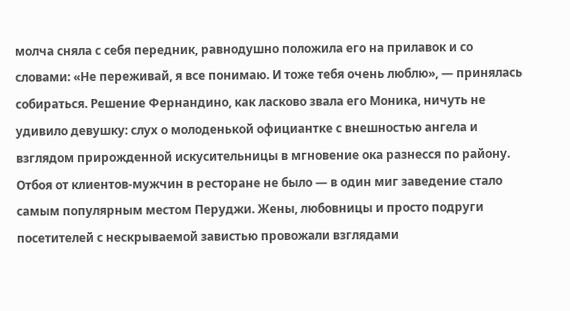молча сняла с себя передник, равнодушно положила его на прилавок и со словами: «Не переживай, я все понимаю. И тоже тебя очень люблю», — принялась собираться. Решение Фернандино, как ласково звала его Моника, ничуть не удивило девушку: слух о молоденькой официантке с внешностью ангела и взглядом прирожденной искусительницы в мгновение ока разнесся по району. Отбоя от клиентов-мужчин в ресторане не было — в один миг заведение стало самым популярным местом Перуджи. Жены, любовницы и просто подруги посетителей с нескрываемой завистью провожали взглядами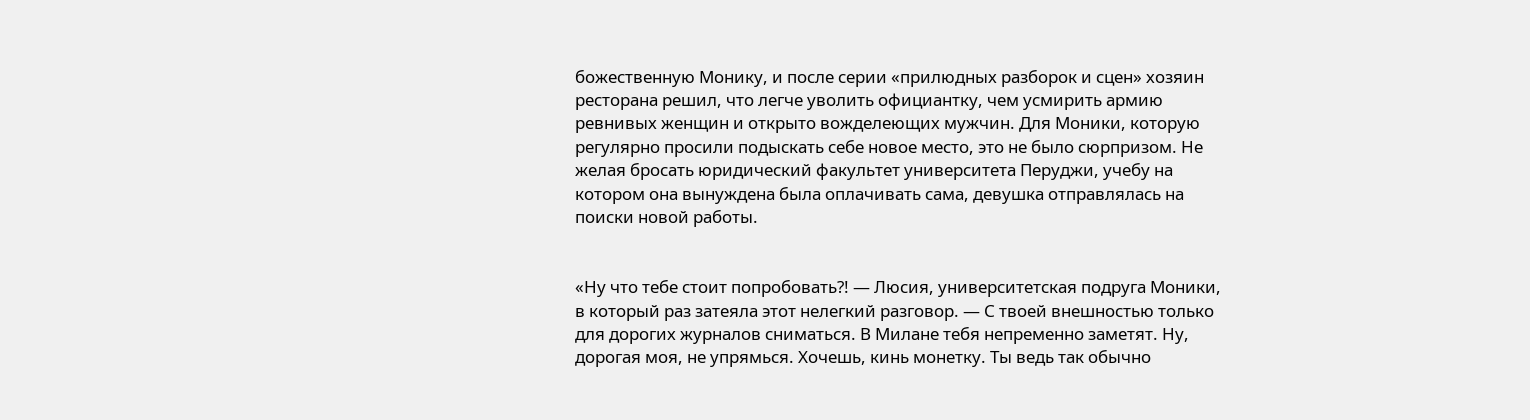божественную Монику, и после серии «прилюдных разборок и сцен» хозяин ресторана решил, что легче уволить официантку, чем усмирить армию ревнивых женщин и открыто вожделеющих мужчин. Для Моники, которую регулярно просили подыскать себе новое место, это не было сюрпризом. Не желая бросать юридический факультет университета Перуджи, учебу на котором она вынуждена была оплачивать сама, девушка отправлялась на поиски новой работы.


«Ну что тебе стоит попробовать?! — Люсия, университетская подруга Моники, в который раз затеяла этот нелегкий разговор. — С твоей внешностью только для дорогих журналов сниматься. В Милане тебя непременно заметят. Ну, дорогая моя, не упрямься. Хочешь, кинь монетку. Ты ведь так обычно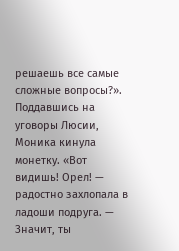решаешь все самые сложные вопросы?». Поддавшись на уговоры Люсии, Моника кинула монетку. «Вот видишь! Орел! — радостно захлопала в ладоши подруга. — Значит, ты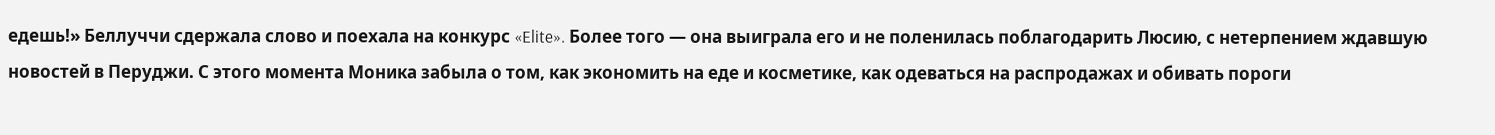едешь!» Беллуччи сдержала слово и поехала на конкурс «Elite». Более того — она выиграла его и не поленилась поблагодарить Люсию, с нетерпением ждавшую новостей в Перуджи. С этого момента Моника забыла о том, как экономить на еде и косметике, как одеваться на распродажах и обивать пороги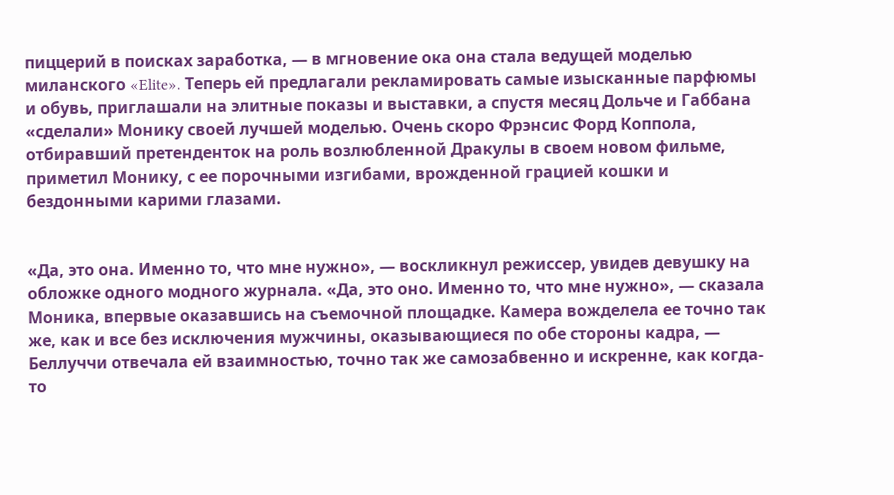пиццерий в поисках заработка, — в мгновение ока она стала ведущей моделью миланского «Elite». Теперь ей предлагали рекламировать самые изысканные парфюмы и обувь, приглашали на элитные показы и выставки, а спустя месяц Дольче и Габбана «сделали» Монику своей лучшей моделью. Очень скоро Фрэнсис Форд Коппола, отбиравший претенденток на роль возлюбленной Дракулы в своем новом фильме, приметил Монику, с ее порочными изгибами, врожденной грацией кошки и бездонными карими глазами.


«Да, это она. Именно то, что мне нужно», — воскликнул режиссер, увидев девушку на обложке одного модного журнала. «Да, это оно. Именно то, что мне нужно», — сказала Моника, впервые оказавшись на съемочной площадке. Камера вожделела ее точно так же, как и все без исключения мужчины, оказывающиеся по обе стороны кадра, — Беллуччи отвечала ей взаимностью, точно так же самозабвенно и искренне, как когда-то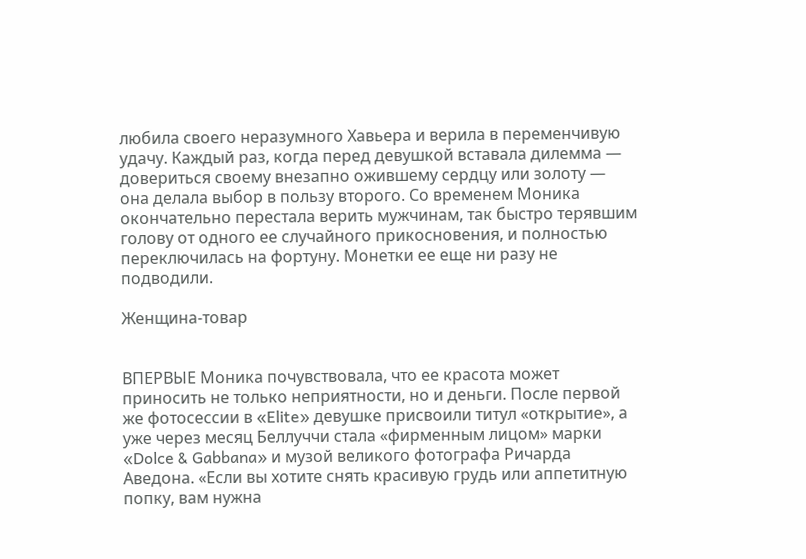любила своего неразумного Хавьера и верила в переменчивую удачу. Каждый раз, когда перед девушкой вставала дилемма — довериться своему внезапно ожившему сердцу или золоту — она делала выбор в пользу второго. Со временем Моника окончательно перестала верить мужчинам, так быстро терявшим голову от одного ее случайного прикосновения, и полностью переключилась на фортуну. Монетки ее еще ни разу не подводили.

Женщина-товар


ВПЕРВЫЕ Моника почувствовала, что ее красота может приносить не только неприятности, но и деньги. После первой же фотосессии в «Elite» девушке присвоили титул «открытие», а уже через месяц Беллуччи стала «фирменным лицом» марки «Dolce & Gabbana» и музой великого фотографа Ричарда Аведона. «Если вы хотите снять красивую грудь или аппетитную попку, вам нужна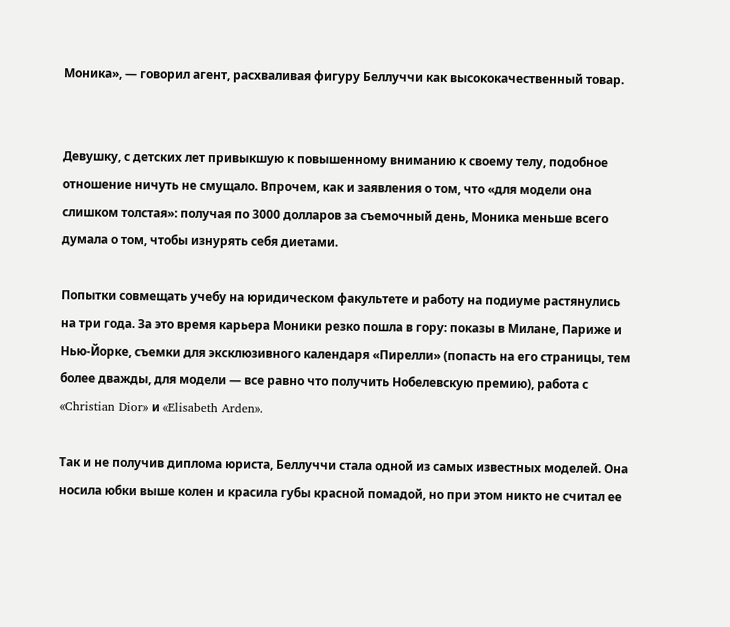Моника», — говорил агент, расхваливая фигуру Беллуччи как высококачественный товар.


Девушку, с детских лет привыкшую к повышенному вниманию к своему телу, подобное отношение ничуть не смущало. Впрочем, как и заявления о том, что «для модели она слишком толстая»: получая по 3000 долларов за съемочный день, Моника меньше всего думала о том, чтобы изнурять себя диетами.

Попытки совмещать учебу на юридическом факультете и работу на подиуме растянулись на три года. За это время карьера Моники резко пошла в гору: показы в Милане, Париже и Нью-Йорке, съемки для эксклюзивного календаря «Пирелли» (попасть на его страницы, тем более дважды, для модели — все равно что получить Нобелевскую премию), работа с «Christian Dior» и «Elisabeth Arden».

Так и не получив диплома юриста, Беллуччи стала одной из самых известных моделей. Она носила юбки выше колен и красила губы красной помадой, но при этом никто не считал ее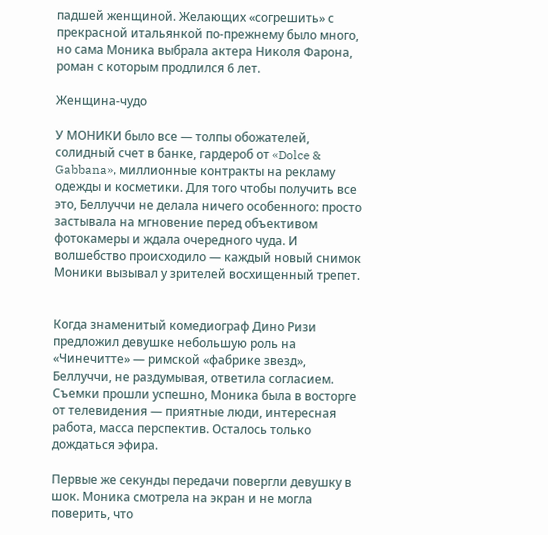падшей женщиной. Желающих «согрешить» с прекрасной итальянкой по-прежнему было много, но сама Моника выбрала актера Николя Фарона, роман с которым продлился 6 лет.

Женщина-чудо

У МОНИКИ было все — толпы обожателей, солидный счет в банке, гардероб от «Dolce & Gabbana», миллионные контракты на рекламу одежды и косметики. Для того чтобы получить все это, Беллуччи не делала ничего особенного: просто застывала на мгновение перед объективом фотокамеры и ждала очередного чуда. И волшебство происходило — каждый новый снимок Моники вызывал у зрителей восхищенный трепет.


Когда знаменитый комедиограф Дино Ризи предложил девушке небольшую роль на «Чинечитте» — римской «фабрике звезд», Беллуччи, не раздумывая, ответила согласием. Съемки прошли успешно, Моника была в восторге от телевидения — приятные люди, интересная работа, масса перспектив. Осталось только дождаться эфира.

Первые же секунды передачи повергли девушку в шок. Моника смотрела на экран и не могла поверить, что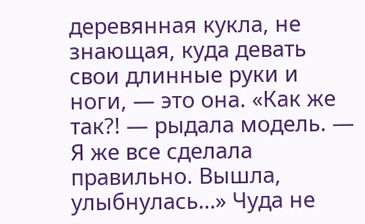деревянная кукла, не знающая, куда девать свои длинные руки и ноги, — это она. «Как же так?! — рыдала модель. — Я же все сделала правильно. Вышла, улыбнулась…» Чуда не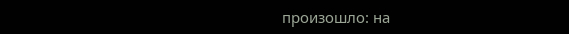произошло: на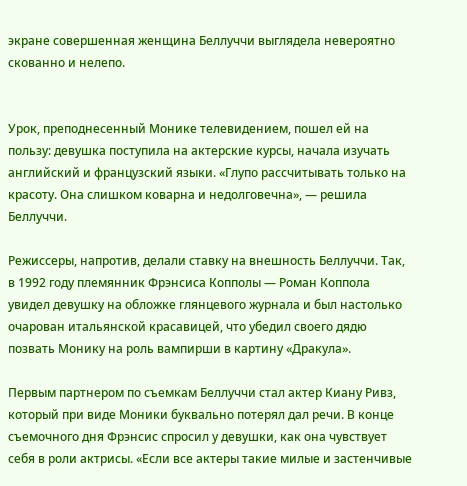экране совершенная женщина Беллуччи выглядела невероятно скованно и нелепо.


Урок, преподнесенный Монике телевидением, пошел ей на пользу: девушка поступила на актерские курсы, начала изучать английский и французский языки. «Глупо рассчитывать только на красоту. Она слишком коварна и недолговечна», — решила Беллуччи.

Режиссеры, напротив, делали ставку на внешность Беллуччи. Так, в 1992 году племянник Фрэнсиса Копполы — Роман Коппола увидел девушку на обложке глянцевого журнала и был настолько очарован итальянской красавицей, что убедил своего дядю позвать Монику на роль вампирши в картину «Дракула».

Первым партнером по съемкам Беллуччи стал актер Киану Ривз, который при виде Моники буквально потерял дал речи. В конце съемочного дня Фрэнсис спросил у девушки, как она чувствует себя в роли актрисы. «Если все актеры такие милые и застенчивые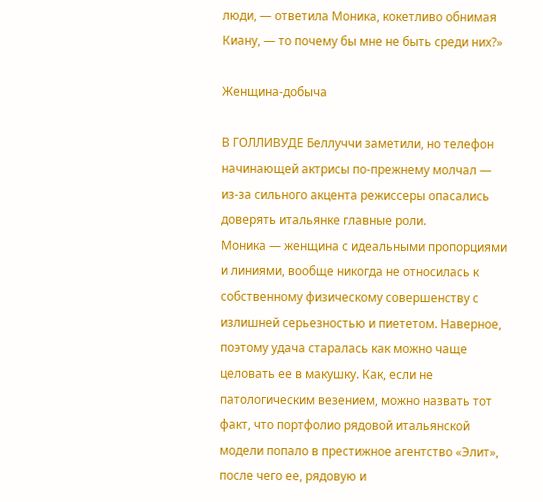люди, — ответила Моника, кокетливо обнимая Киану, — то почему бы мне не быть среди них?»

Женщина-добыча

В ГОЛЛИВУДЕ Беллуччи заметили, но телефон начинающей актрисы по-прежнему молчал — из-за сильного акцента режиссеры опасались доверять итальянке главные роли.
Моника — женщина с идеальными пропорциями и линиями, вообще никогда не относилась к собственному физическому совершенству с излишней серьезностью и пиететом. Наверное, поэтому удача старалась как можно чаще целовать ее в макушку. Как, если не патологическим везением, можно назвать тот факт, что портфолио рядовой итальянской модели попало в престижное агентство «Элит», после чего ее, рядовую и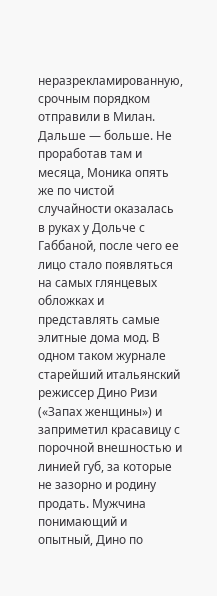неразрекламированную, срочным порядком отправили в Милан. Дальше — больше. Не проработав там и месяца, Моника опять же по чистой случайности оказалась в руках у Дольче с Габбаной, после чего ее лицо стало появляться на самых глянцевых обложках и представлять самые элитные дома мод. В одном таком журнале старейший итальянский режиссер Дино Ризи («Запах женщины») и заприметил красавицу с порочной внешностью и линией губ, за которые не зазорно и родину продать. Мужчина понимающий и опытный, Дино по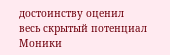достоинству оценил весь скрытый потенциал Моники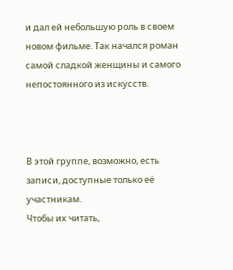и дал ей небольшую роль в своем новом фильме. Так начался роман самой сладкой женщины и самого непостоянного из искусств.



В этой группе, возможно, есть записи, доступные только её участникам.
Чтобы их читать,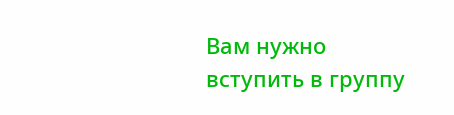Вам нужно вступить в группу